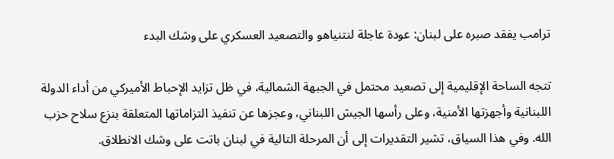ترامب يفقد صبره على لبنان: عودة عاجلة لنتنياهو والتصعيد العسكري على وشك البدء

تتجه الساحة الإقليمية إلى تصعيد محتمل في الجبهة الشمالية، في ظل تزايد الإحباط الأميركي من أداء الدولة اللبنانية وأجهزتها الأمنية، وعلى رأسها الجيش اللبناني، وعجزها عن تنفيذ التزاماتها المتعلقة بنزع سلاح حزب الله. وفي هذا السياق، تشير التقديرات إلى أن المرحلة التالية في لبنان باتت على وشك الانطلاق.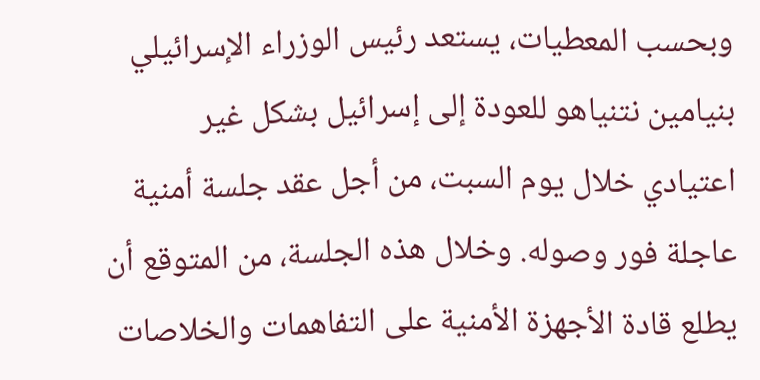وبحسب المعطيات، يستعد رئيس الوزراء الإسرائيلي بنيامين نتنياهو للعودة إلى إسرائيل بشكل غير اعتيادي خلال يوم السبت، من أجل عقد جلسة أمنية عاجلة فور وصوله. وخلال هذه الجلسة، من المتوقع أن يطلع قادة الأجهزة الأمنية على التفاهمات والخلاصات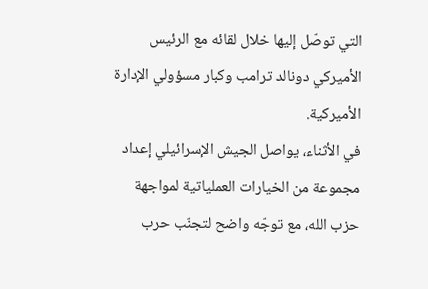التي توصّل إليها خلال لقائه مع الرئيس الأميركي دونالد ترامب وكبار مسؤولي الإدارة الأميركية.
في الأثناء، يواصل الجيش الإسرائيلي إعداد مجموعة من الخيارات العملياتية لمواجهة حزب الله، مع توجّه واضح لتجنّب حرب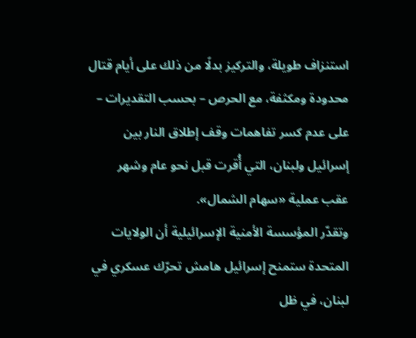استنزاف طويلة، والتركيز بدلًا من ذلك على أيام قتال محدودة ومكثفة، مع الحرص – بحسب التقديرات – على عدم كسر تفاهمات وقف إطلاق النار بين إسرائيل ولبنان، التي أُقرت قبل نحو عام وشهر عقب عملية «سهام الشمال».
وتقدّر المؤسسة الأمنية الإسرائيلية أن الولايات المتحدة ستمنح إسرائيل هامش تحرّك عسكري في لبنان، في ظل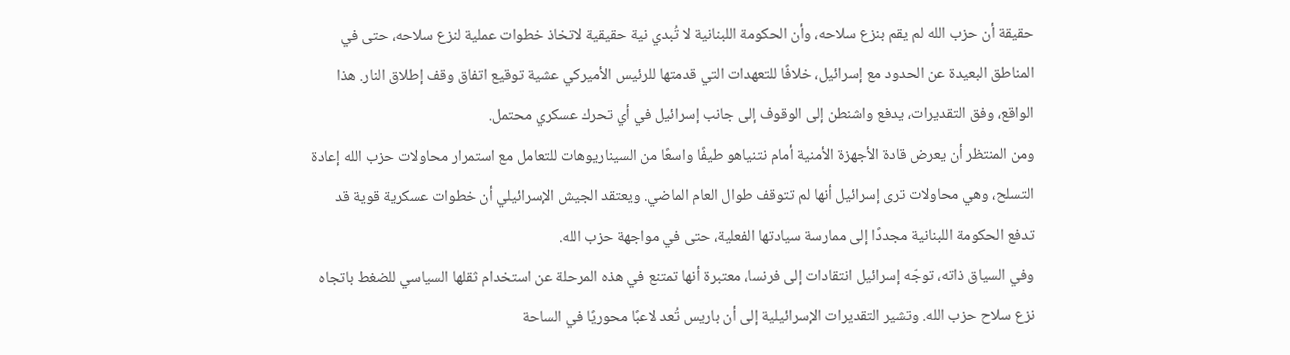حقيقة أن حزب الله لم يقم بنزع سلاحه، وأن الحكومة اللبنانية لا تُبدي نية حقيقية لاتخاذ خطوات عملية لنزع سلاحه، حتى في المناطق البعيدة عن الحدود مع إسرائيل، خلافًا للتعهدات التي قدمتها للرئيس الأميركي عشية توقيع اتفاق وقف إطلاق النار. هذا الواقع، وفق التقديرات، يدفع واشنطن إلى الوقوف إلى جانب إسرائيل في أي تحرك عسكري محتمل.
ومن المنتظر أن يعرض قادة الأجهزة الأمنية أمام نتنياهو طيفًا واسعًا من السيناريوهات للتعامل مع استمرار محاولات حزب الله إعادة التسلح، وهي محاولات ترى إسرائيل أنها لم تتوقف طوال العام الماضي. ويعتقد الجيش الإسرائيلي أن خطوات عسكرية قوية قد تدفع الحكومة اللبنانية مجددًا إلى ممارسة سيادتها الفعلية، حتى في مواجهة حزب الله.
وفي السياق ذاته، توجّه إسرائيل انتقادات إلى فرنسا، معتبرة أنها تمتنع في هذه المرحلة عن استخدام ثقلها السياسي للضغط باتجاه نزع سلاح حزب الله. وتشير التقديرات الإسرائيلية إلى أن باريس تُعد لاعبًا محوريًا في الساحة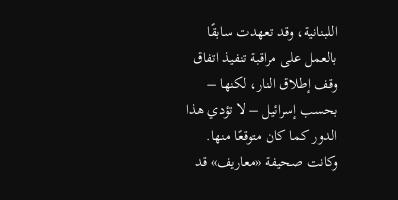اللبنانية، وقد تعهدت سابقًا بالعمل على مراقبة تنفيذ اتفاق وقف إطلاق النار، لكنها – بحسب إسرائيل – لا تؤدي هذا الدور كما كان متوقعًا منها.
وكانت صحيفة «معاريف» قد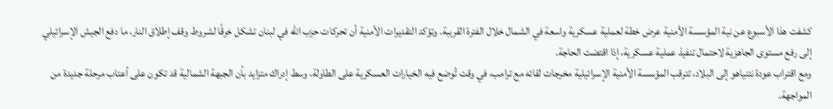كشفت هذا الأسبوع عن نية المؤسسة الأمنية عرض خطة لعملية عسكرية واسعة في الشمال خلال الفترة القريبة. وتؤكد التقديرات الأمنية أن تحركات حزب الله في لبنان تشكل خرقًا لشروط وقف إطلاق النار، ما دفع الجيش الإسرائيلي إلى رفع مستوى الجاهزية لاحتمال تنفيذ عملية عسكرية، إذا اقتضت الحاجة.
ومع اقتراب عودة نتنياهو إلى البلاد، تترقب المؤسسة الأمنية الإسرائيلية مخرجات لقائه مع ترامب، في وقت تُوضع فيه الخيارات العسكرية على الطاولة، وسط إدراك متزايد بأن الجبهة الشمالية قد تكون على أعتاب مرحلة جديدة من المواجهة.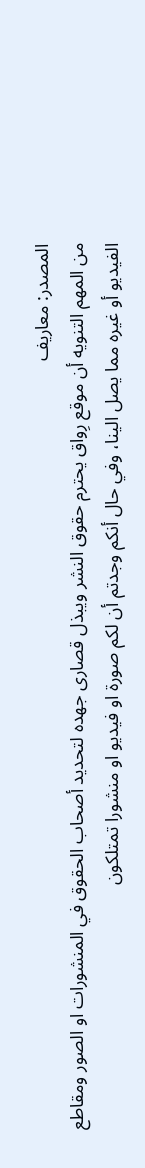المصدر: معاريف
من المهم التنويه أن موقع رِواق يحترم حقوق النشر ويبذل قصارى جهده لتحديد أصحاب الحقوق في المنشورات او الصور ومقاطع الفيديو أو غيره مما يصل الينا، وفي حال أنكم وجدتم أن لكم صورة او فيديو او منشورا تمتلكون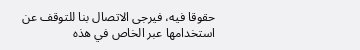حقوقا فيه، فيرجى الاتصال بنا للتوقف عن استخدامها عبر الخاص في هذه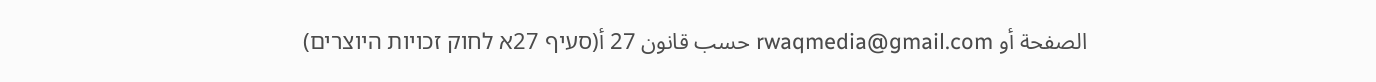الصفحة أو rwaqmedia@gmail.com حسب قانون 27 أ(סעיף 27א לחוק זכויות היוצרים)